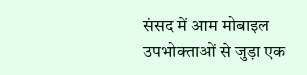संसद में आम मोबाइल उपभोक्ताओं से जुड़ा एक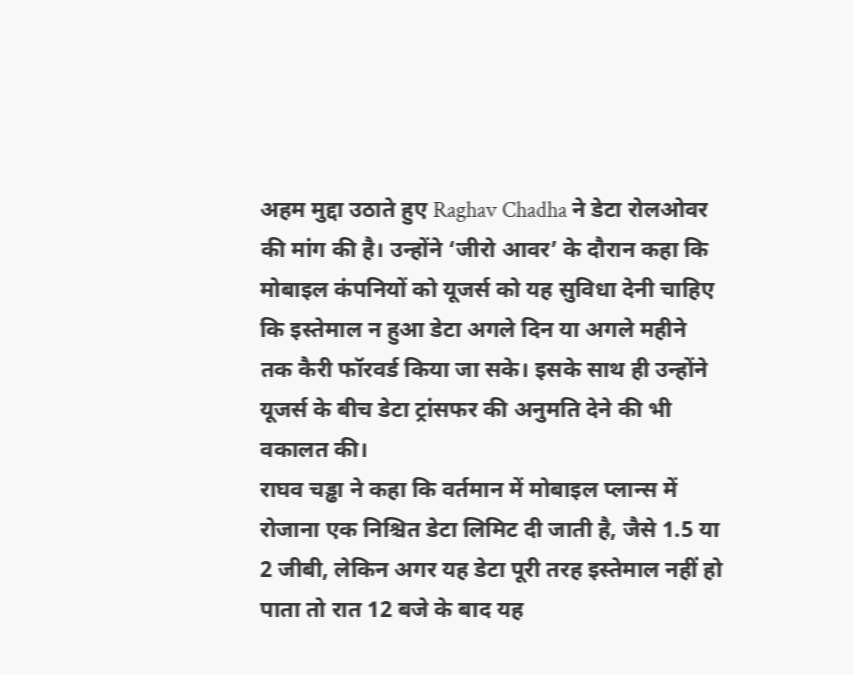अहम मुद्दा उठाते हुए Raghav Chadha ने डेटा रोलओवर की मांग की है। उन्होंने ‘जीरो आवर’ के दौरान कहा कि मोबाइल कंपनियों को यूजर्स को यह सुविधा देनी चाहिए कि इस्तेमाल न हुआ डेटा अगले दिन या अगले महीने तक कैरी फॉरवर्ड किया जा सके। इसके साथ ही उन्होंने यूजर्स के बीच डेटा ट्रांसफर की अनुमति देने की भी वकालत की।
राघव चड्ढा ने कहा कि वर्तमान में मोबाइल प्लान्स में रोजाना एक निश्चित डेटा लिमिट दी जाती है, जैसे 1.5 या 2 जीबी, लेकिन अगर यह डेटा पूरी तरह इस्तेमाल नहीं हो पाता तो रात 12 बजे के बाद यह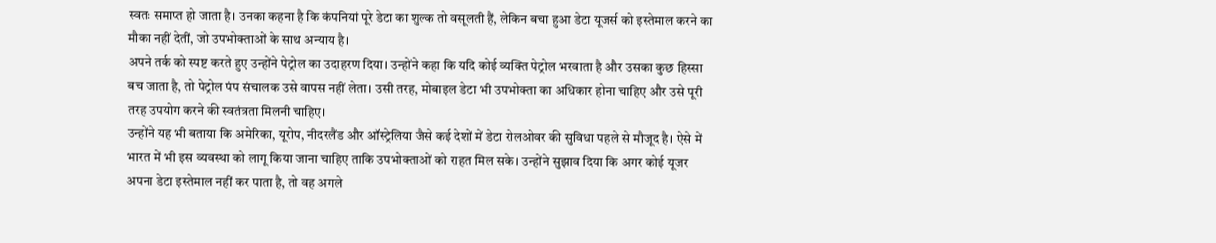स्वतः समाप्त हो जाता है। उनका कहना है कि कंपनियां पूरे डेटा का शुल्क तो वसूलती हैं, लेकिन बचा हुआ डेटा यूजर्स को इस्तेमाल करने का मौका नहीं देतीं, जो उपभोक्ताओं के साथ अन्याय है।
अपने तर्क को स्पष्ट करते हुए उन्होंने पेट्रोल का उदाहरण दिया। उन्होंने कहा कि यदि कोई व्यक्ति पेट्रोल भरवाता है और उसका कुछ हिस्सा बच जाता है, तो पेट्रोल पंप संचालक उसे वापस नहीं लेता। उसी तरह, मोबाइल डेटा भी उपभोक्ता का अधिकार होना चाहिए और उसे पूरी तरह उपयोग करने की स्वतंत्रता मिलनी चाहिए।
उन्होंने यह भी बताया कि अमेरिका, यूरोप, नीदरलैंड और ऑस्ट्रेलिया जैसे कई देशों में डेटा रोलओवर की सुविधा पहले से मौजूद है। ऐसे में भारत में भी इस व्यवस्था को लागू किया जाना चाहिए ताकि उपभोक्ताओं को राहत मिल सके। उन्होंने सुझाव दिया कि अगर कोई यूजर अपना डेटा इस्तेमाल नहीं कर पाता है, तो वह अगले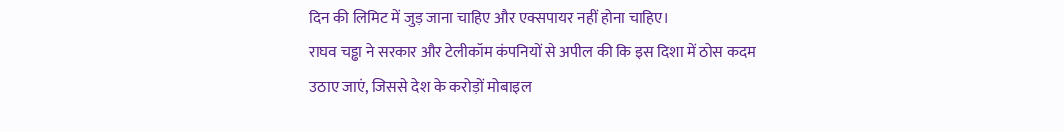दिन की लिमिट में जुड़ जाना चाहिए और एक्सपायर नहीं होना चाहिए।
राघव चड्ढा ने सरकार और टेलीकॉम कंपनियों से अपील की कि इस दिशा में ठोस कदम उठाए जाएं, जिससे देश के करोड़ों मोबाइल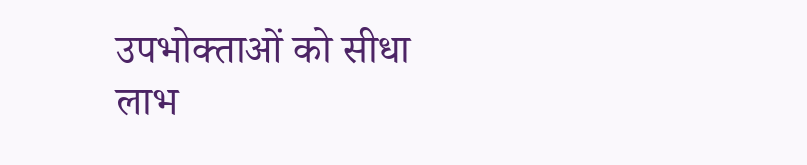उपभोक्ताओं को सीधा लाभ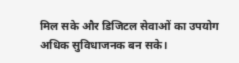मिल सके और डिजिटल सेवाओं का उपयोग अधिक सुविधाजनक बन सके।